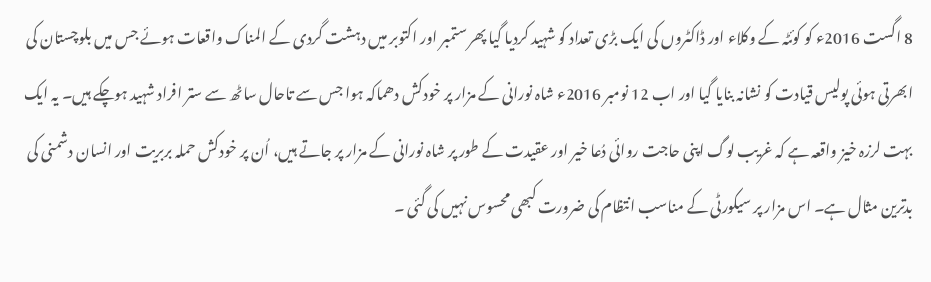8 اگست 2016ء کو کوئٹہ کے وکلاء اور ڈاکٹروں کی ایک بڑی تعداد کو شہید کردیا گیا پھر ستمبر اور اکتوبر میں دہشت گردی کے المناک واقعات ہوئے جس میں بلوچستان کی ابھرتی ہوئی پولیس قیادت کو نشانہ بنایا گیا اور اب 12 نومبر 2016ء شاہ نورانی کے مزار پر خودکش دھماکہ ہوا جس سے تاحال ساٹھ سے ستر افراد شہید ہوچکے ہیں۔ یہ ایک بہت لرزہ خیز واقعہ ہے کہ غریب لوگ اپنی حاجت روائی دُعا خیر اور عقیدت کے طور پر شاہ نورانی کے مزار پر جاتے ہیں، اُن پر خودکش حملہ بربریت اور انسان دشمنی کی بدترین مثال ہے۔ اس مزار پر سیکورٹی کے مناسب انتظام کی ضرورت کبھی محسوس نہیں کی گئی ۔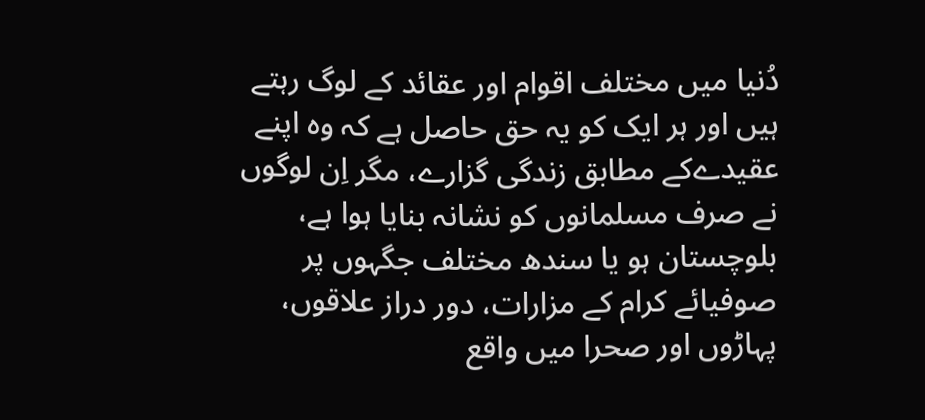دُنیا میں مختلف اقوام اور عقائد کے لوگ رہتے ہیں اور ہر ایک کو یہ حق حاصل ہے کہ وہ اپنے عقیدےکے مطابق زندگی گزارے، مگر اِن لوگوں نے صرف مسلمانوں کو نشانہ بنایا ہوا ہے، بلوچستان ہو یا سندھ مختلف جگہوں پر صوفیائے کرام کے مزارات، دور دراز علاقوں، پہاڑوں اور صحرا میں واقع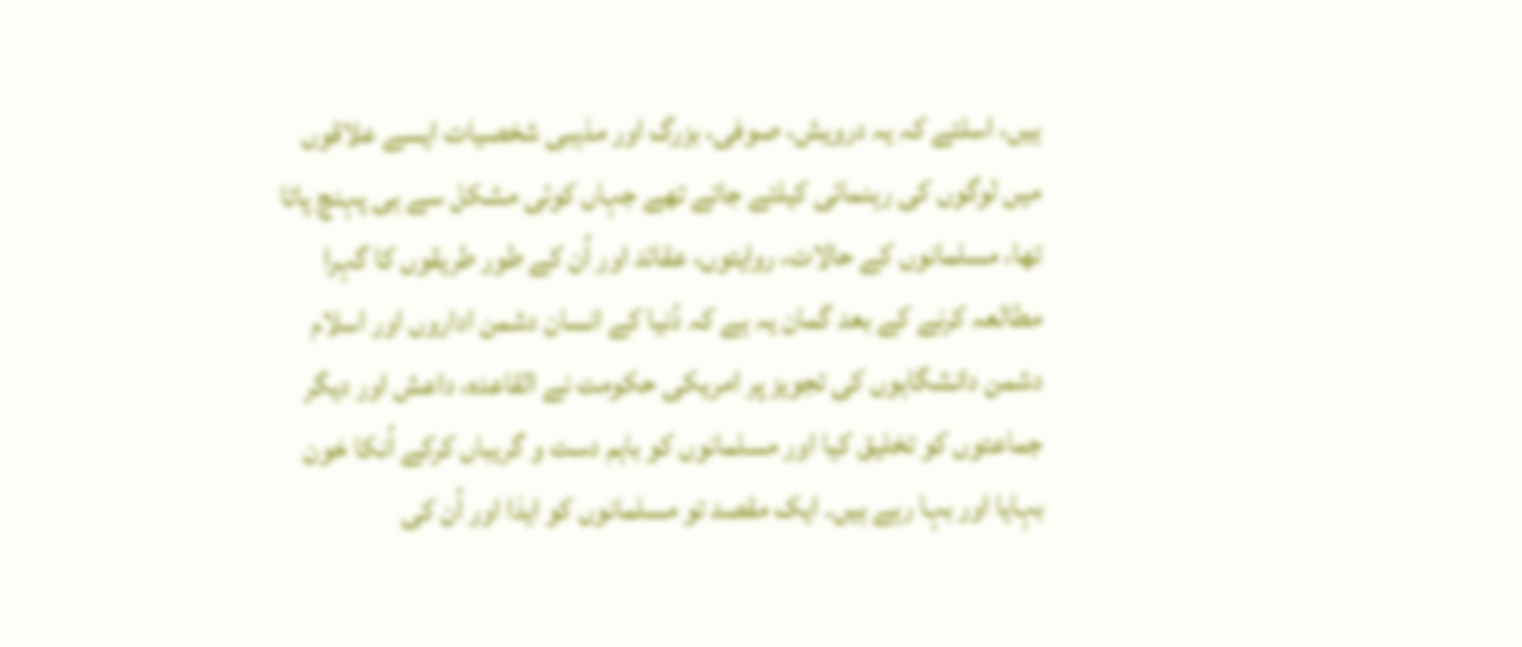ہیں، اسلئے کہ یہ درویش، صوفی، بزرگ اور مذہبی شخصیات ایسے علاقوں میں لوگوں کی رہنمائی کیلئے جاتے تھے جہاں کوئی مشکل سے ہی پہنچ پاتا تھا، مسلمانوں کے حالات، روایتوں، عقائد اور اُن کے طور طریقوں کا گہرا مطالعہ کرنے کے بعد گمان یہ ہے کہ دُنیا کے انسان دشمن اداروں اور اسلام دشمن دانشگاہوں کی تجویز پر امریکی حکومت نے القاعدہ، داعش اور دیگر جماعتوں کو تخلیق کیا اور مسلمانوں کو باہم دست و گریباں کرکے اُنکا خون بہایا اور بہا رہے ہیں۔ ایک مقصد تو مسلمانوں کو ایذا اور اُن کی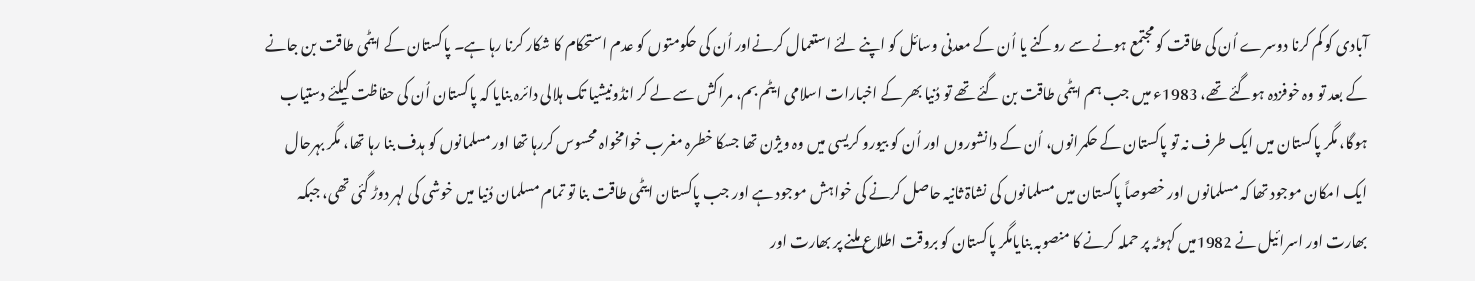آبادی کو کم کرنا دوسرے اُن کی طاقت کو مجتمع ہونے سے روکنے یا اُن کے معدنی وسائل کو اپنے لئے استعمال کرنےاور اُن کی حکومتوں کو عدم استحکام کا شکار کرنا رہا ہے۔ پاکستان کے ایٹمی طاقت بن جانے کے بعد تو وہ خوفزدہ ہوگئے تھے، 1983ء میں جب ہم ایٹمی طاقت بن گئے تھے تو دُنیا بھر کے اخبارات اسلامی ایٹم بم، مراکش سے لے کر انڈونیشیا تک ہلالی دائرہ بنایا کہ پاکستان اُن کی حفاظت کیلئے دستیاب ہوگا، مگر پاکستان میں ایک طرف نہ تو پاکستان کے حکمرانوں، اُن کے دانشوروں اور اُن کو بیورو کریسی میں وہ ویژن تھا جسکا خطرہ مغرب خوامخواہ محسوس کررہا تھا اور مسلمانوں کو ہدف بنا رہا تھا، مگر بہرحال ایک امکان موجود تھا کہ مسلمانوں اور خصوصاً پاکستان میں مسلمانوں کی نشاۃ ثانیہ حاصل کرنے کی خواہش موجود ہے اور جب پاکستان ایٹمی طاقت بنا تو تمام مسلمان دُنیا میں خوشی کی لہر دوڑ گئی تھی، جبکہ بھارت اور اسرائیل نے 1982میں کہوٹہ پر حملہ کرنے کا منصوبہ بنایامگر پاکستان کو بروقت اطلاع ملنے پر بھارت اور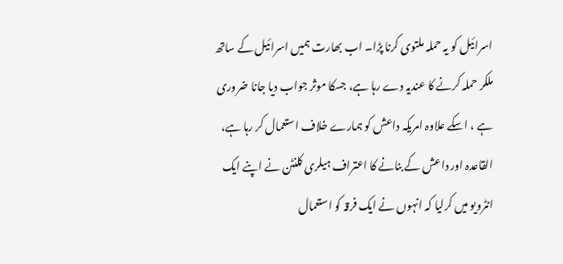اسرائیل کو یہ حملہ ملتوی کرنا پڑا۔ اب بھارت ہمیں اسرائیل کے ساتھ ملکر حملہ کرنے کا عندیہ دے رہا ہے، جسکا موثر جواب دیا جانا ضروری ہے ، اسکے علاوہ امریکہ داعش کو ہمارے خلاف استعمال کر رہا ہے، القاعدہ اور داعش کے بنانے کا اعتراف ہیلری کلنٹن نے اپنے ایک انٹرویو میں کرلیا کہ انہوں نے ایک فرقہ کو استعمال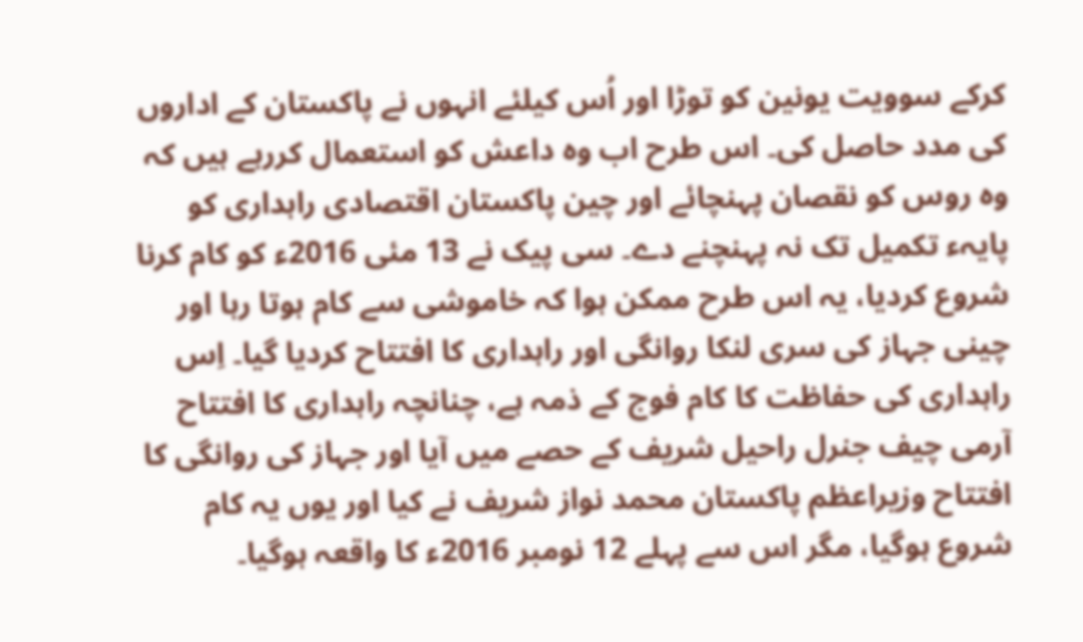کرکے سوویت یونین کو توڑا اور اُس کیلئے انہوں نے پاکستان کے اداروں کی مدد حاصل کی۔ اس طرح اب وہ داعش کو استعمال کررہے ہیں کہ وہ روس کو نقصان پہنچائے اور چین پاکستان اقتصادی راہداری کو پایہء تکمیل تک نہ پہنچنے دے۔ سی پیک نے 13 مئی 2016ء کو کام کرنا شروع کردیا، یہ اس طرح ممکن ہوا کہ خاموشی سے کام ہوتا رہا اور چینی جہاز کی سری لنکا روانگی اور راہداری کا افتتاح کردیا گیا۔ اِس راہداری کی حفاظت کا کام فوج کے ذمہ ہے، چنانچہ راہداری کا افتتاح آرمی چیف جنرل راحیل شریف کے حصے میں آیا اور جہاز کی روانگی کا افتتاح وزیراعظم پاکستان محمد نواز شریف نے کیا اور یوں یہ کام شروع ہوگیا، مگر اس سے پہلے 12 نومبر 2016ء کا واقعہ ہوگیا۔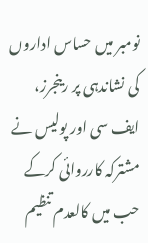نومبر میں حساس اداروں کی نشاندہی پر رینجرز، ایف سی اور پولیس نے مشترکہ کارروائی کرکے حب میں کالعدم تنظیم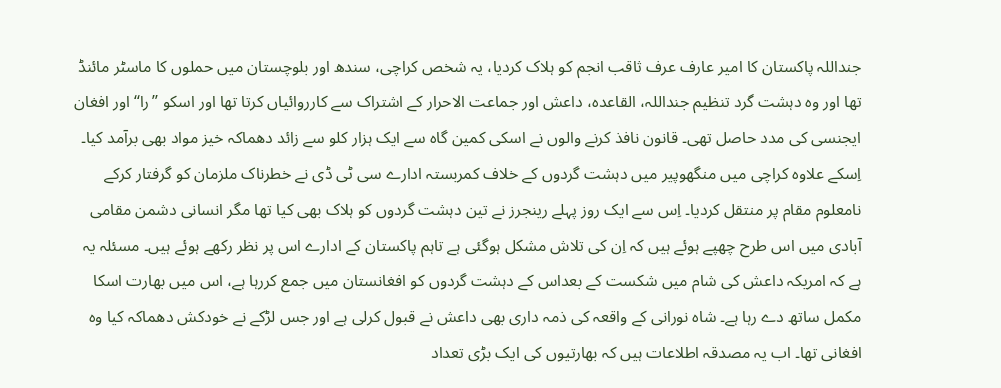جنداللہ پاکستان کا امیر عارف عرف ثاقب انجم کو ہلاک کردیا، یہ شخص کراچی، سندھ اور بلوچستان میں حملوں کا ماسٹر مائنڈ تھا اور وہ دہشت گرد تنظیم جنداللہ، القاعدہ، داعش اور جماعت الاحرار کے اشتراک سے کارروائیاں کرتا تھا اور اسکو ’’را‘‘ اور افغان ایجنسی کی مدد حاصل تھی۔ قانون نافذ کرنے والوں نے اسکی کمین گاہ سے ایک ہزار کلو سے زائد دھماکہ خیز مواد بھی برآمد کیا۔ اِسکے علاوہ کراچی میں منگھوپیر میں دہشت گردوں کے خلاف کمربستہ ادارے سی ٹی ڈی نے خطرناک ملزمان کو گرفتار کرکے نامعلوم مقام پر منتقل کردیا۔ اِس سے ایک روز پہلے رینجرز نے تین دہشت گردوں کو ہلاک بھی کیا تھا مگر انسانی دشمن مقامی آبادی میں اس طرح چھپے ہوئے ہیں کہ اِن کی تلاش مشکل ہوگئی ہے تاہم پاکستان کے ادارے اس پر نظر رکھے ہوئے ہیں۔ مسئلہ یہ ہے کہ امریکہ داعش کی شام میں شکست کے بعداس کے دہشت گردوں کو افغانستان میں جمع کررہا ہے، اس میں بھارت اسکا مکمل ساتھ دے رہا ہے۔ شاہ نورانی کے واقعہ کی ذمہ داری بھی داعش نے قبول کرلی ہے اور جس لڑکے نے خودکش دھماکہ کیا وہ افغانی تھا۔ اب یہ مصدقہ اطلاعات ہیں کہ بھارتیوں کی ایک بڑی تعداد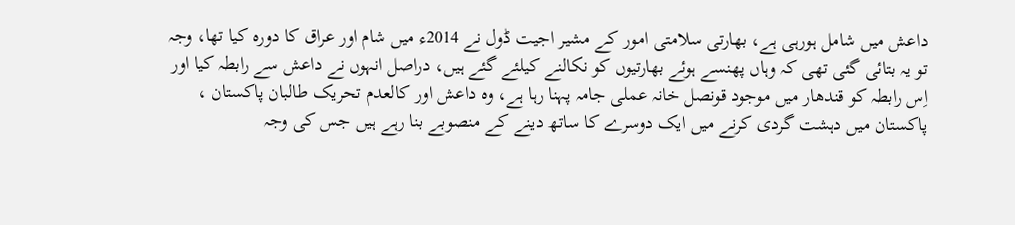داعش میں شامل ہورہی ہے، بھارتی سلامتی امور کے مشیر اجیت ڈول نے 2014ء میں شام اور عراق کا دورہ کیا تھا، وجہ تو یہ بتائی گئی تھی کہ وہاں پھنسے ہوئے بھارتیوں کو نکالنے کیلئے گئے ہیں، دراصل انہوں نے داعش سے رابطہ کیا اور اِس رابطہ کو قندھار میں موجود قونصل خانہ عملی جامہ پہنا رہا ہے، وہ داعش اور کالعدم تحریک طالبان پاکستان ، پاکستان میں دہشت گردی کرنے میں ایک دوسرے کا ساتھ دینے کے منصوبے بنا رہے ہیں جس کی وجہ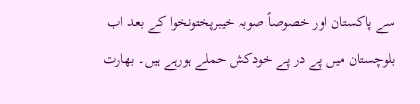سے پاکستان اور خصوصاً صوبہ خیبرپختونخوا کے بعد اب بلوچستان میں پے در پے خودکش حملے ہورہے ہیں۔ بھارت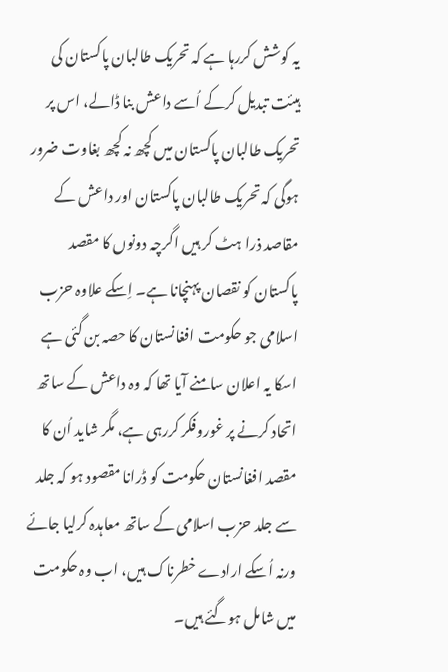یہ کوشش کررہا ہے کہ تحریک طالبان پاکستان کی ہیئت تبدیل کرکے اُسے داعش بنا ڈالے، اس پر تحریک طالبان پاکستان میں کچھ نہ کچھ بغاوت ضرور ہوگی کہ تحریک طالبان پاکستان اور داعش کے مقاصد ذرا ہٹ کر ہیں اگرچہ دونوں کا مقصد پاکستان کو نقصان پہنچانا ہے۔ اِسکے علاوہ حزب اسلامی جو حکومت افغانستان کا حصہ بن گئی ہے اسکا یہ اعلان سامنے آیا تھا کہ وہ داعش کے ساتھ اتحاد کرنے پر غوروفکر کررہی ہے، مگر شاید اُن کا مقصد افغانستان حکومت کو ڈرانا مقصود ہو کہ جلد سے جلد حزب اسلامی کے ساتھ معاہدہ کرلیا جائے ورنہ اُسکے ارادے خطرناک ہیں، اب وہ حکومت میں شامل ہوگئے ہیں۔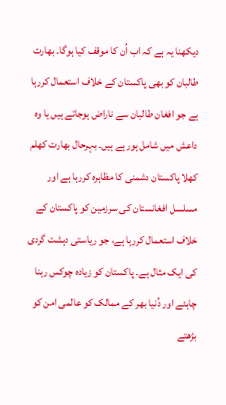دیکھنا یہ ہے کہ اب اُن کا موقف کیا ہوگا۔ بھارت طالبان کو بھی پاکستان کے خلاف استعمال کررہا ہے جو افغان طالبان سے ناراض ہوجاتے ہیں یا وہ داعش میں شامل ہورہے ہیں۔ بہرحال بھارت کھلم کھلا پاکستان دشمنی کا مظاہرہ کررہا ہے اور مسلسل افغانستان کی سرزمین کو پاکستان کے خلاف استعمال کررہا ہے، جو ریاستی دہشت گردی کی ایک مثال ہے۔ پاکستان کو زیادہ چوکس رہنا چاہئے اور دُنیا بھر کے ممالک کو عالمی امن کو بڑھتے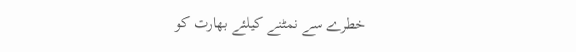خطرے سے نمٹنے کیلئے بھارت کو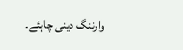وارننگ دینی چاہئے۔